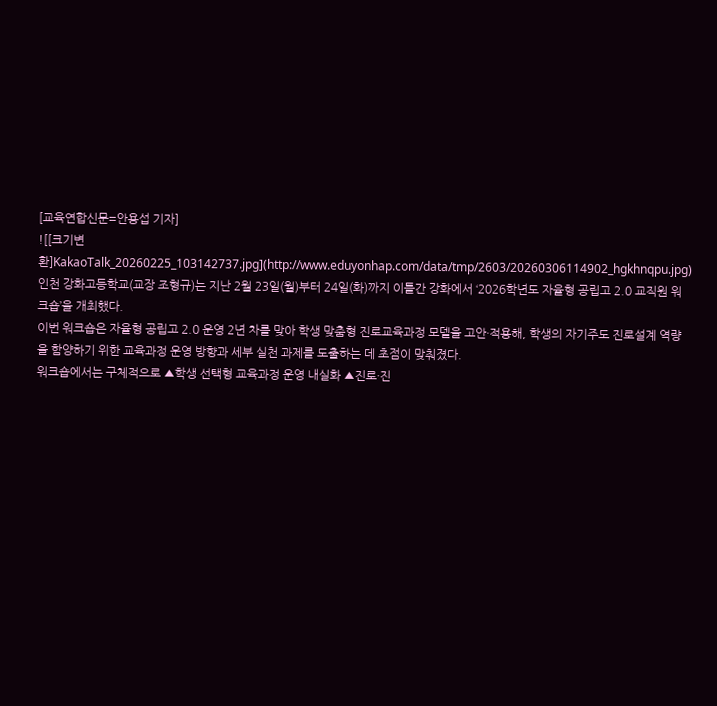[교육연합신문=안용섭 기자]
![[크기변환]KakaoTalk_20260225_103142737.jpg](http://www.eduyonhap.com/data/tmp/2603/20260306114902_hgkhnqpu.jpg)
인천 강화고등학교(교장 조형규)는 지난 2월 23일(월)부터 24일(화)까지 이틀간 강화에서 ‘2026학년도 자율형 공립고 2.0 교직원 워크숍’을 개최했다.
이번 워크숍은 자율형 공립고 2.0 운영 2년 차를 맞아 학생 맞춤형 진로교육과정 모델을 고안·적용해, 학생의 자기주도 진로설계 역량을 함양하기 위한 교육과정 운영 방향과 세부 실천 과제를 도출하는 데 초점이 맞춰졌다.
워크숍에서는 구체적으로 ▲학생 선택형 교육과정 운영 내실화 ▲진로·진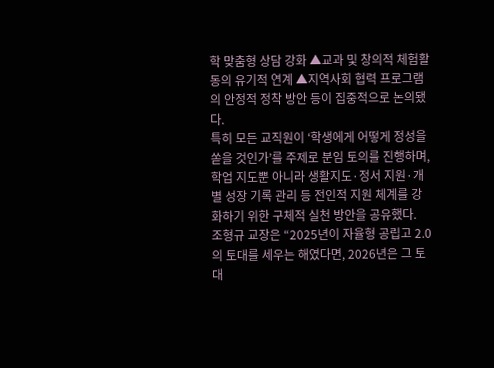학 맞춤형 상담 강화 ▲교과 및 창의적 체험활동의 유기적 연계 ▲지역사회 협력 프로그램의 안정적 정착 방안 등이 집중적으로 논의됐다.
특히 모든 교직원이 ‘학생에게 어떻게 정성을 쏟을 것인가’를 주제로 분임 토의를 진행하며, 학업 지도뿐 아니라 생활지도·정서 지원·개별 성장 기록 관리 등 전인적 지원 체계를 강화하기 위한 구체적 실천 방안을 공유했다.
조형규 교장은 “2025년이 자율형 공립고 2.0의 토대를 세우는 해였다면, 2026년은 그 토대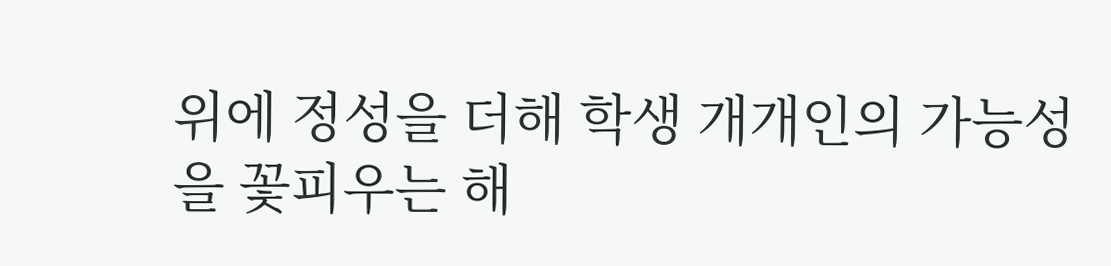위에 정성을 더해 학생 개개인의 가능성을 꽃피우는 해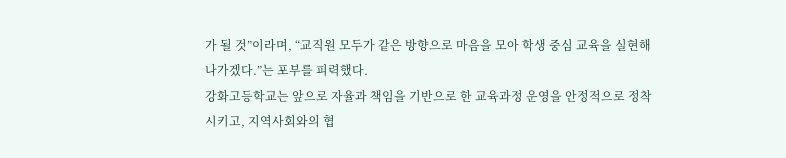가 될 것”이라며, “교직원 모두가 같은 방향으로 마음을 모아 학생 중심 교육을 실현해 나가겠다.”는 포부를 피력했다.
강화고등학교는 앞으로 자율과 책임을 기반으로 한 교육과정 운영을 안정적으로 정착시키고, 지역사회와의 협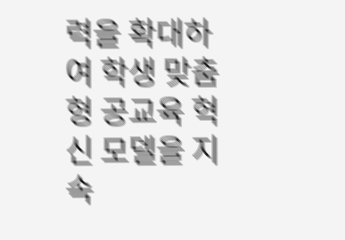력을 확대하여 학생 맞춤형 공교육 혁신 모델을 지속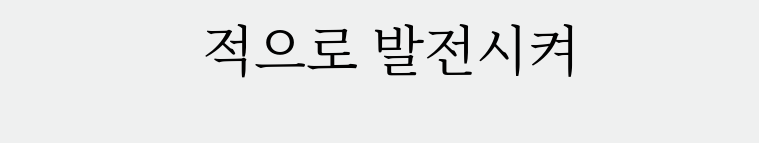적으로 발전시켜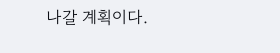나갈 계획이다.